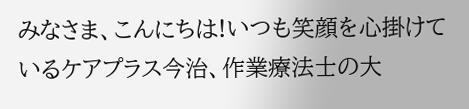みなさま、こんにちは!いつも笑顔を心掛けているケアプラス今治、作業療法士の大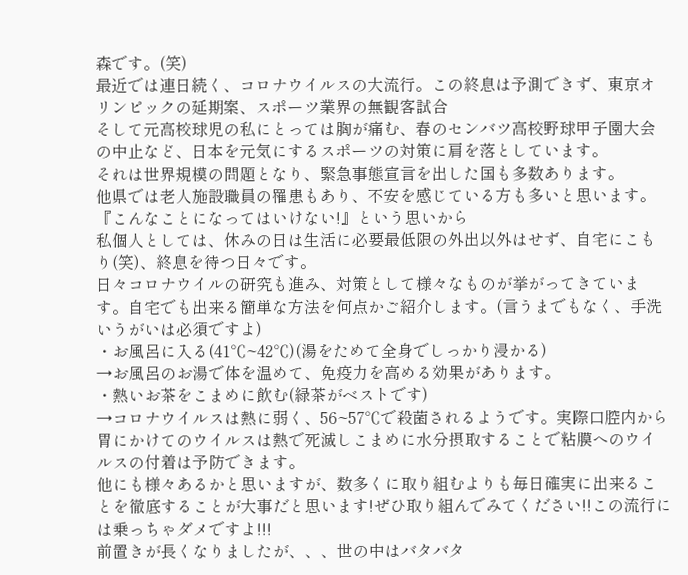森です。(笑)
最近では連日続く、コロナウイルスの大流行。この終息は予測できず、東京オリンピックの延期案、スポーツ業界の無観客試合
そして元高校球児の私にとっては胸が痛む、春のセンバツ高校野球甲子園大会の中止など、日本を元気にするスポーツの対策に肩を落としています。
それは世界規模の問題となり、緊急事態宣言を出した国も多数あります。
他県では老人施設職員の罹患もあり、不安を感じている方も多いと思います。『こんなことになってはいけない!』という思いから
私個人としては、休みの日は生活に必要最低限の外出以外はせず、自宅にこもり(笑)、終息を待つ日々です。
日々コロナウイルの研究も進み、対策として様々なものが挙がってきています。自宅でも出来る簡単な方法を何点かご紹介します。(言うまでもなく、手洗いうがいは必須ですよ)
・お風呂に入る(41℃~42℃)(湯をためて全身でしっかり浸かる)
→お風呂のお湯で体を温めて、免疫力を高める効果があります。
・熱いお茶をこまめに飲む(緑茶がベストです)
→コロナウイルスは熱に弱く、56~57℃で殺菌されるようです。実際口腔内から胃にかけてのウイルスは熱で死滅しこまめに水分摂取することで粘膜へのウイルスの付着は予防できます。
他にも様々あるかと思いますが、数多くに取り組むよりも毎日確実に出来ることを徹底することが大事だと思います!ぜひ取り組んでみてください!!この流行には乗っちゃダメですよ!!!
前置きが長くなりましたが、、、世の中はバタバタ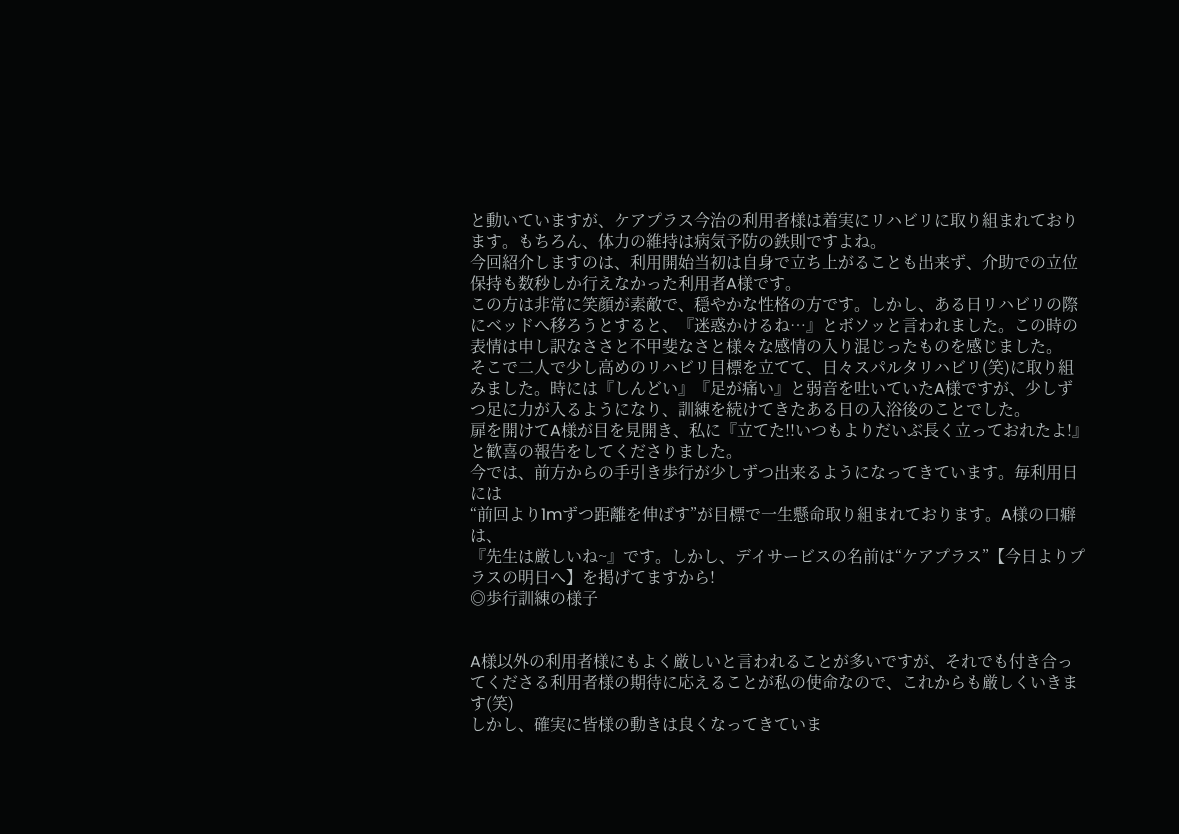と動いていますが、ケアプラス今治の利用者様は着実にリハビリに取り組まれております。もちろん、体力の維持は病気予防の鉄則ですよね。
今回紹介しますのは、利用開始当初は自身で立ち上がることも出来ず、介助での立位保持も数秒しか行えなかった利用者A様です。
この方は非常に笑顔が素敵で、穏やかな性格の方です。しかし、ある日リハビリの際にベッドへ移ろうとすると、『迷惑かけるね…』とボソッと言われました。この時の表情は申し訳なささと不甲斐なさと様々な感情の入り混じったものを感じました。
そこで二人で少し高めのリハビリ目標を立てて、日々スパルタリハビリ(笑)に取り組みました。時には『しんどい』『足が痛い』と弱音を吐いていたA様ですが、少しずつ足に力が入るようになり、訓練を続けてきたある日の入浴後のことでした。
扉を開けてA様が目を見開き、私に『立てた!!いつもよりだいぶ長く立っておれたよ!』と歓喜の報告をしてくださりました。
今では、前方からの手引き歩行が少しずつ出来るようになってきています。毎利用日には
“前回より1mずつ距離を伸ばす”が目標で一生懸命取り組まれております。A様の口癖は、
『先生は厳しいね~』です。しかし、デイサービスの名前は“ケアプラス”【今日よりプラスの明日へ】を掲げてますから!
◎歩行訓練の様子


A様以外の利用者様にもよく厳しいと言われることが多いですが、それでも付き合ってくださる利用者様の期待に応えることが私の使命なので、これからも厳しくいきます(笑)
しかし、確実に皆様の動きは良くなってきていま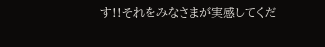す!!それをみなさまが実感してくだ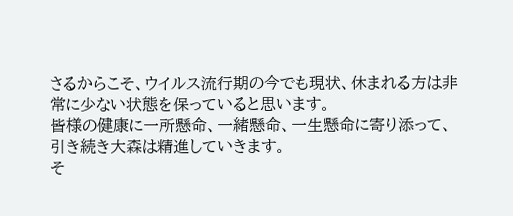さるからこそ、ウイルス流行期の今でも現状、休まれる方は非常に少ない状態を保っていると思います。
皆様の健康に一所懸命、一緒懸命、一生懸命に寄り添って、引き続き大森は精進していきます。
そ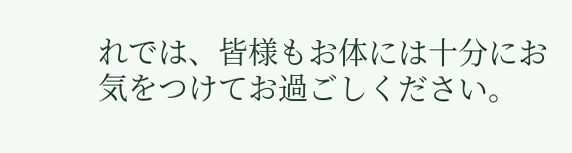れでは、皆様もお体には十分にお気をつけてお過ごしください。